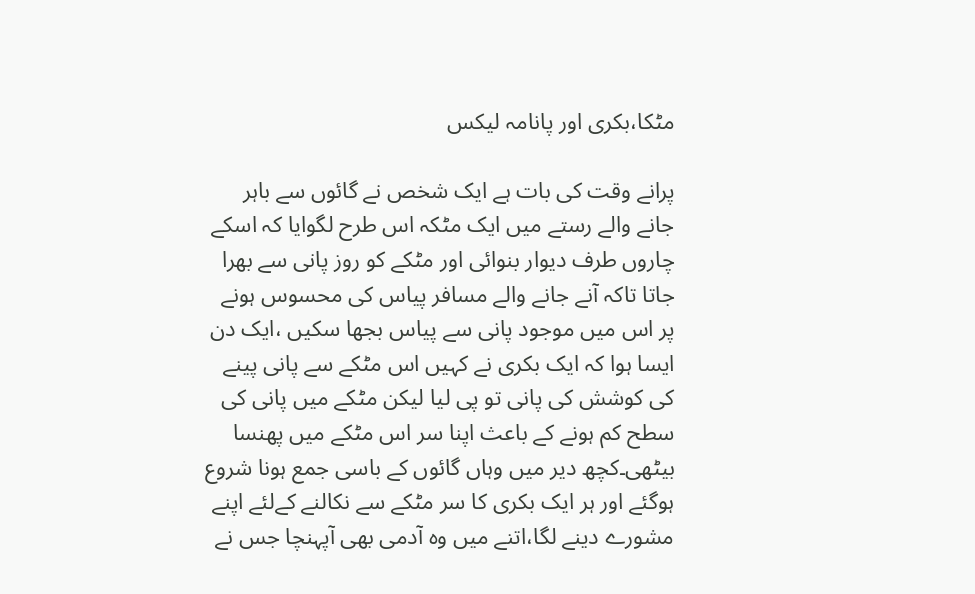مٹکا،بکری اور پانامہ لیکس

پرانے وقت کی بات ہے ایک شخص نے گائوں سے باہر جانے والے رستے میں ایک مٹکہ اس طرح لگوایا کہ اسکے چاروں طرف دیوار بنوائی اور مٹکے کو روز پانی سے بھرا جاتا تاکہ آنے جانے والے مسافر پیاس کی محسوس ہونے پر اس میں موجود پانی سے پیاس بجھا سکیں ،ایک دن ایسا ہوا کہ ایک بکری نے کہیں اس مٹکے سے پانی پینے کی کوشش کی پانی تو پی لیا لیکن مٹکے میں پانی کی سطح کم ہونے کے باعث اپنا سر اس مٹکے میں پھنسا بیٹھی۔کچھ دیر میں وہاں گائوں کے باسی جمع ہونا شروع ہوگئے اور ہر ایک بکری کا سر مٹکے سے نکالنے کےلئے اپنے مشورے دینے لگا،اتنے میں وہ آدمی بھی آپہنچا جس نے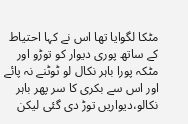مٹکا لگوایا تھا اس نے کہا احتیاط کے ساتھ پوری دیوار کو توڑو اور مٹکہ پورا باہر نکال لو ٹوٹنے نہ پائے اور اس سے بکری کا سر پھر باہر نکالو،دیواریں توڑ دی گئی لیکن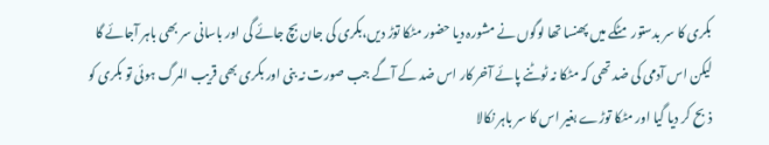بکری کا سر بدستور مٹکے میں پھنسا تھا لوگوں نے مشورہ دیا حضور مٹکا توڑ دیں،بکری کی جان بچ جائے گی اور باسانی سر بھی باہر آجائے گا لیکن اس آدمی کی ضد تھی کہ مٹکا نہ ٹوٹنے پائے آخر کار اس ضد کے آگے جب صورت نہ بنی اور بکری بھی قریب المرگ ہوئی تو بکری کو ذبح کر دیا گیا اور مٹکا توڑے بغیر اس کا سر باہر نکالا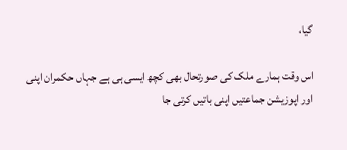گیا،

اس وقت ہمارے ملک کی صورتحال بھی کچھ ایسی ہی ہے جہاں حکمران اپنی اور اپوزیشن جماعتیں اپنی باتیں کرتی جا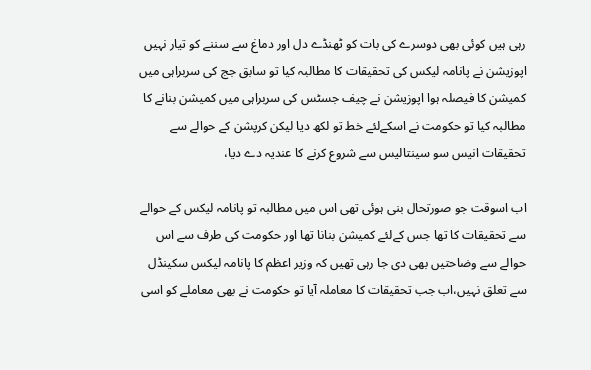رہی ہیں کوئی بھی دوسرے کی بات کو ٹھنڈے دل اور دماغ سے سننے کو تیار نہیں اپوزیشن نے پانامہ لیکس کی تحقیقات کا مطالبہ کیا تو سابق جج کی سربراہی میں کمیشن کا فیصلہ ہوا اپوزیشن نے چیف جسٹس کی سربراہی میں کمیشن بنانے کا مطالبہ کیا تو حکومت نے اسکےلئے خط تو لکھ دیا لیکن کرپشن کے حوالے سے تحقیقات انیس سو سینتالیس سے شروع کرنے کا عندیہ دے دیا،

اب اسوقت جو صورتحال بنی ہوئی تھی اس میں مطالبہ تو پانامہ لیکس کے حوالے سے تحقیقات کا تھا جس کےلئے کمیشن بنانا تھا اور حکومت کی طرف سے اس حوالے سے وضاحتیں بھی دی جا رہی تھیں کہ وزیر اعظم کا پانامہ لیکس سکینڈل سے تعلق نہیں،اب جب تحقیقات کا معاملہ آیا تو حکومت نے بھی معاملے کو اسی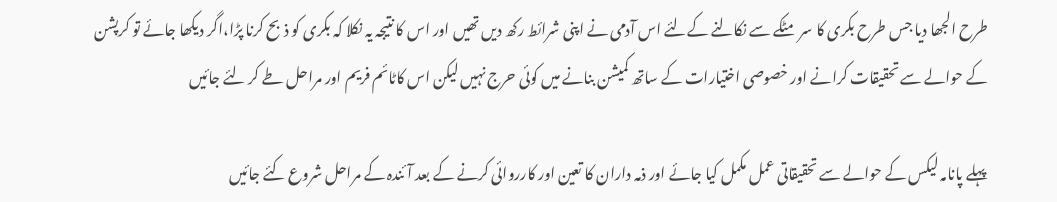طرح الجھا دیا جس طرح بکری کا سر مٹکے سے نکالنے کےلئے اس آدمی نے اپنی شرائط رکھ دیں تھیں اور اس کا نتیجہ یہ نکلا کہ بکری کو ذبح کرنا پڑا،اگر دیکھا جائے تو کرپشن کے حوالے سے تحقیقات کرانے اور خصوصی اختیارات کے ساتھ کمیشن بنانے میں کوئی حرج نہیں لیکن اس کاٹائم فریم اور مراحل طے کر لئے جائیں

پہلے پانامہ لیکس کے حوالے سے تحقیقاتی عمل مکمل کیا جائے اور ذمہ داران کا تعین اور کارروائی کرنے کے بعد آئندہ کے مراحل شروع کئے جائیں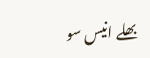بھلے انیس سو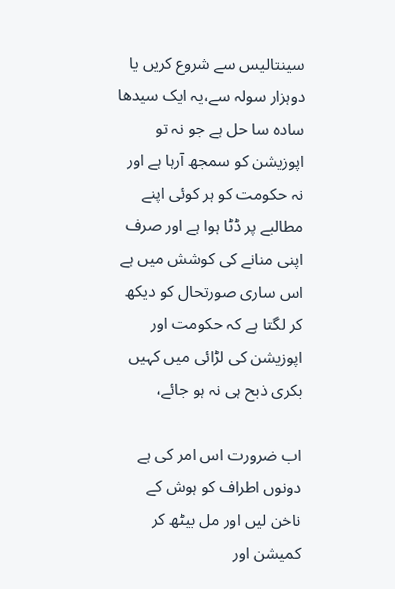سینتالیس سے شروع کریں یا دوہزار سولہ سے،یہ ایک سیدھا سادہ سا حل ہے جو نہ تو اپوزیشن کو سمجھ آرہا ہے اور نہ حکومت کو ہر کوئی اپنے مطالبے پر ڈٹا ہوا ہے اور صرف اپنی منانے کی کوشش میں ہے اس ساری صورتحال کو دیکھ کر لگتا ہے کہ حکومت اور اپوزیشن کی لڑائی میں کہیں بکری ذبح ہی نہ ہو جائے،

اب ضرورت اس امر کی ہے دونوں اطراف کو ہوش کے ناخن لیں اور مل بیٹھ کر کمیشن اور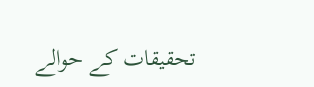تحقیقات کے حوالے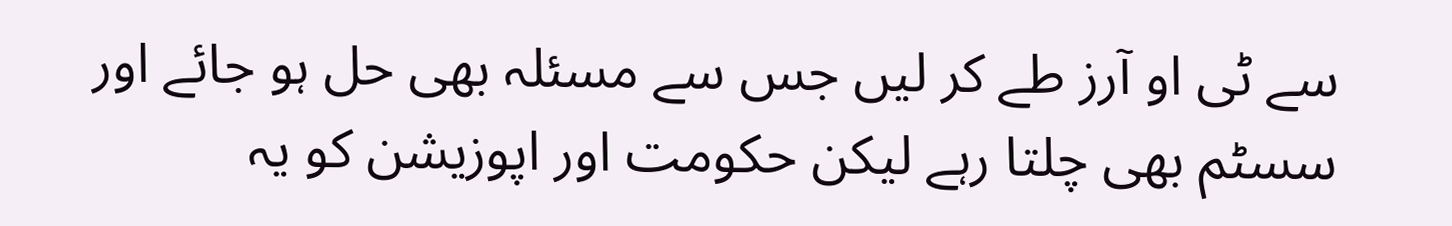سے ٹی او آرز طے کر لیں جس سے مسئلہ بھی حل ہو جائے اور سسٹم بھی چلتا رہے لیکن حکومت اور اپوزیشن کو یہ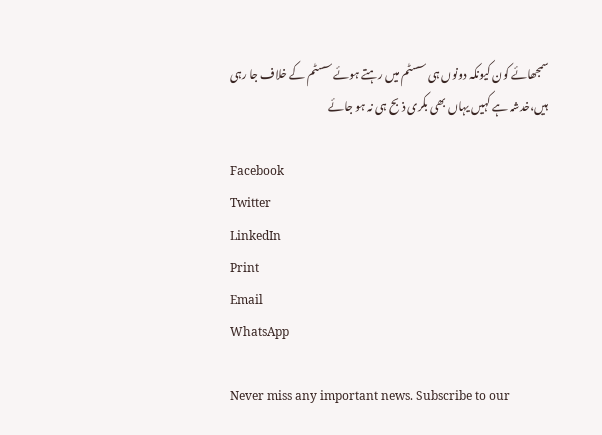سمجھائے کون کیونکہ دونوں ہی سسٹم میں رہتے ہوئے سسٹم کے خلاف جا رہی ہیں،خدشہ ہے کہیں یہاں بھی بکری ذبح ہی نہ ہو جائے

Facebook
Twitter
LinkedIn
Print
Email
WhatsApp

Never miss any important news. Subscribe to our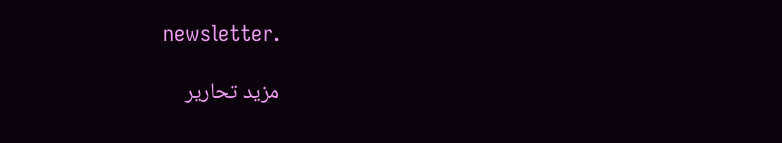newsletter.

مزید تحاریر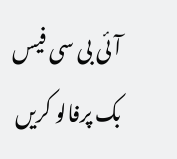آئی بی سی فیس بک پرفالو کریں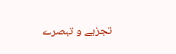تجزیے و تبصرے